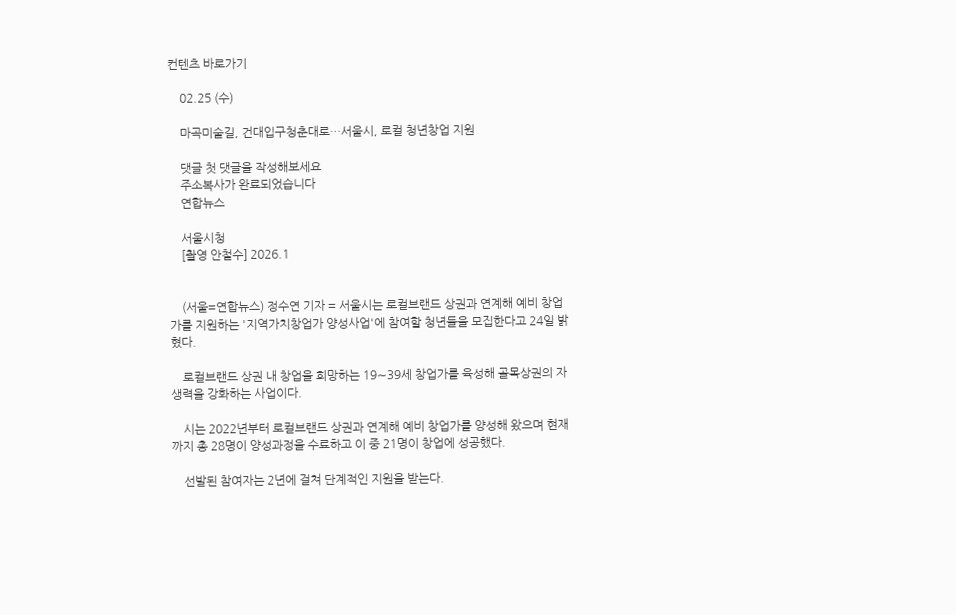컨텐츠 바로가기

    02.25 (수)

    마곡미술길, 건대입구청춘대로…서울시, 로컬 청년창업 지원

    댓글 첫 댓글을 작성해보세요
    주소복사가 완료되었습니다
    연합뉴스

    서울시청
    [촬영 안철수] 2026.1


    (서울=연합뉴스) 정수연 기자 = 서울시는 로컬브랜드 상권과 연계해 예비 창업가를 지원하는 '지역가치창업가 양성사업'에 참여할 청년들을 모집한다고 24일 밝혔다.

    로컬브랜드 상권 내 창업을 희망하는 19∼39세 창업가를 육성해 골목상권의 자생력을 강화하는 사업이다.

    시는 2022년부터 로컬브랜드 상권과 연계해 예비 창업가를 양성해 왔으며 현재까지 총 28명이 양성과정을 수료하고 이 중 21명이 창업에 성공했다.

    선발된 참여자는 2년에 걸쳐 단계적인 지원을 받는다.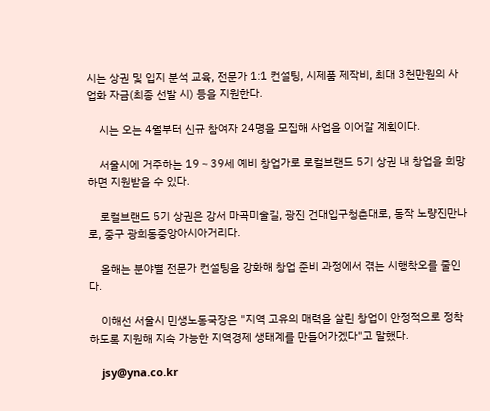시는 상권 및 입지 분석 교육, 전문가 1:1 컨설팅, 시제품 제작비, 최대 3천만원의 사업화 자금(최종 선발 시) 등을 지원한다.

    시는 오는 4월부터 신규 참여자 24명을 모집해 사업을 이어갈 계획이다.

    서울시에 거주하는 19∼39세 예비 창업가로 로컬브랜드 5기 상권 내 창업을 희망하면 지원받을 수 있다.

    로컬브랜드 5기 상권은 강서 마곡미술길, 광진 건대입구청춘대로, 동작 노량진만나로, 중구 광희동중앙아시아거리다.

    올해는 분야별 전문가 컨설팅을 강화해 창업 준비 과정에서 겪는 시행착오를 줄인다.

    이해선 서울시 민생노동국장은 "지역 고유의 매력을 살린 창업이 안정적으로 정착하도록 지원해 지속 가능한 지역경제 생태계를 만들어가겠다"고 말했다.

    jsy@yna.co.kr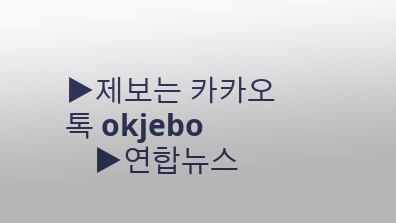▶제보는 카카오톡 okjebo
    ▶연합뉴스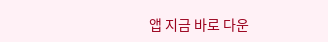앱 지금 바로 다운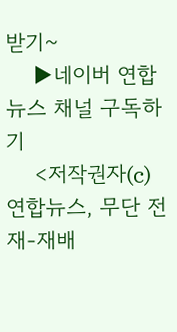받기~
    ▶네이버 연합뉴스 채널 구독하기
    <저작권자(c) 연합뉴스, 무단 전재-재배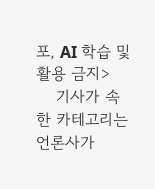포, AI 학습 및 활용 금지>
    기사가 속한 카테고리는 언론사가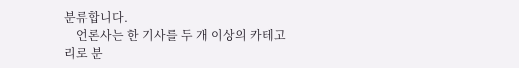분류합니다.
    언론사는 한 기사를 두 개 이상의 카테고리로 분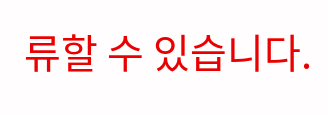류할 수 있습니다.